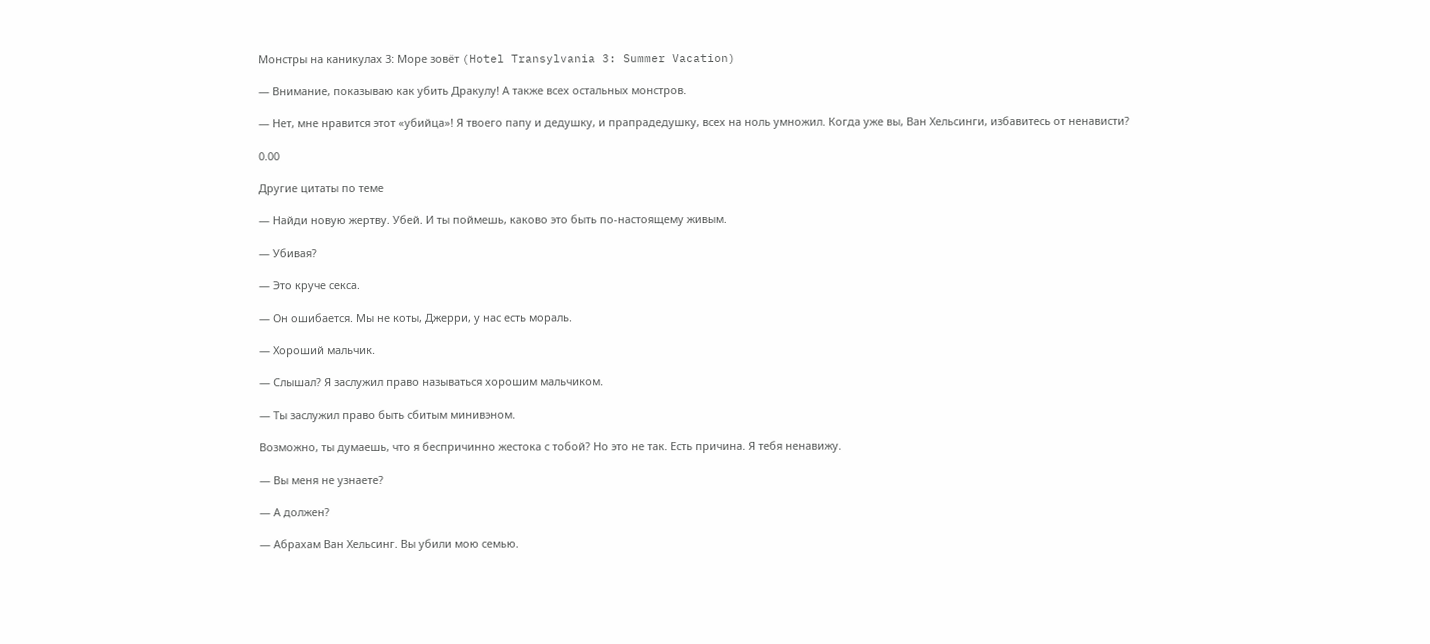Монстры на каникулах 3: Море зовёт (Hotel Transylvania 3: Summer Vacation)

— Внимание, показываю как убить Дракулу! А также всех остальных монстров.

— Нет, мне нравится этот «убийца»! Я твоего папу и дедушку, и прапрадедушку, всех на ноль умножил. Когда уже вы, Ван Хельсинги, избавитесь от ненависти?

0.00

Другие цитаты по теме

— Найди новую жертву. Убей. И ты поймешь, каково это быть по-настоящему живым.

— Убивая?

— Это круче секса.

— Он ошибается. Мы не коты, Джерри, у нас есть мораль.

— Хороший мальчик.

— Слышал? Я заслужил право называться хорошим мальчиком.

— Ты заслужил право быть сбитым минивэном.

Возможно, ты думаешь, что я беспричинно жестока с тобой? Но это не так. Есть причина. Я тебя ненавижу.

— Вы меня не узнаете?

— А должен?

— Абрахам Ван Хельсинг. Вы убили мою семью.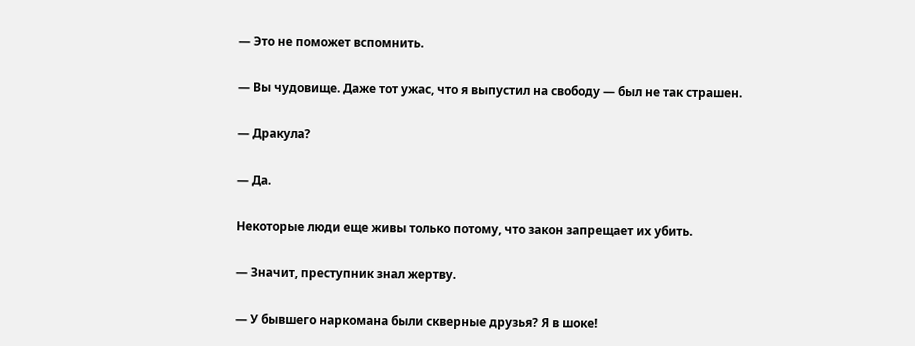— Это не поможет вспомнить.

— Вы чудовище. Даже тот ужас, что я выпустил на свободу — был не так страшен.

— Дракула?

— Да.

Некоторые люди еще живы только потому, что закон запрещает их убить.

— Значит, преступник знал жертву.

— У бывшего наркомана были скверные друзья? Я в шоке!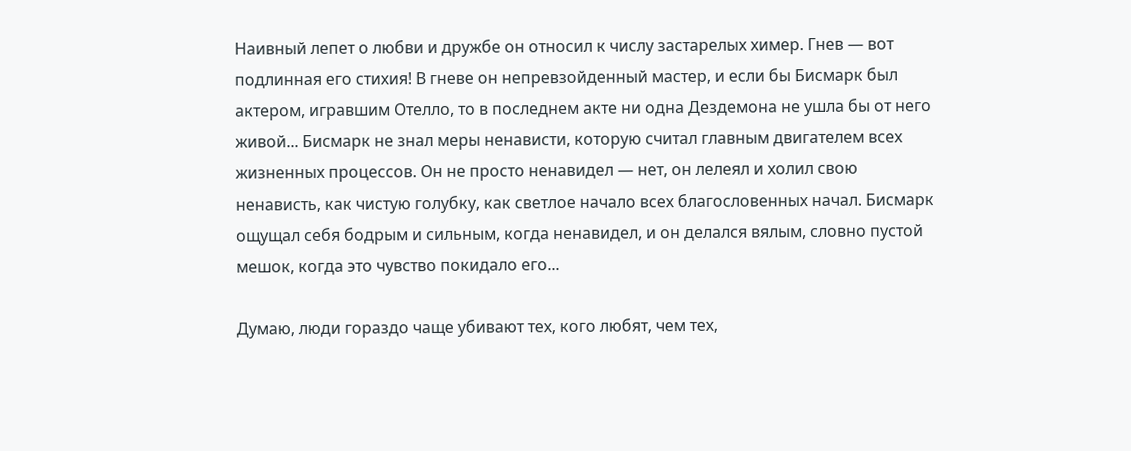Наивный лепет о любви и дружбе он относил к числу застарелых химер. Гнев — вот подлинная его стихия! В гневе он непревзойденный мастер, и если бы Бисмарк был актером, игравшим Отелло, то в последнем акте ни одна Дездемона не ушла бы от него живой... Бисмарк не знал меры ненависти, которую считал главным двигателем всех жизненных процессов. Он не просто ненавидел — нет, он лелеял и холил свою ненависть, как чистую голубку, как светлое начало всех благословенных начал. Бисмарк ощущал себя бодрым и сильным, когда ненавидел, и он делался вялым, словно пустой мешок, когда это чувство покидало его...

Думаю, люди гораздо чаще убивают тех, кого любят, чем тех,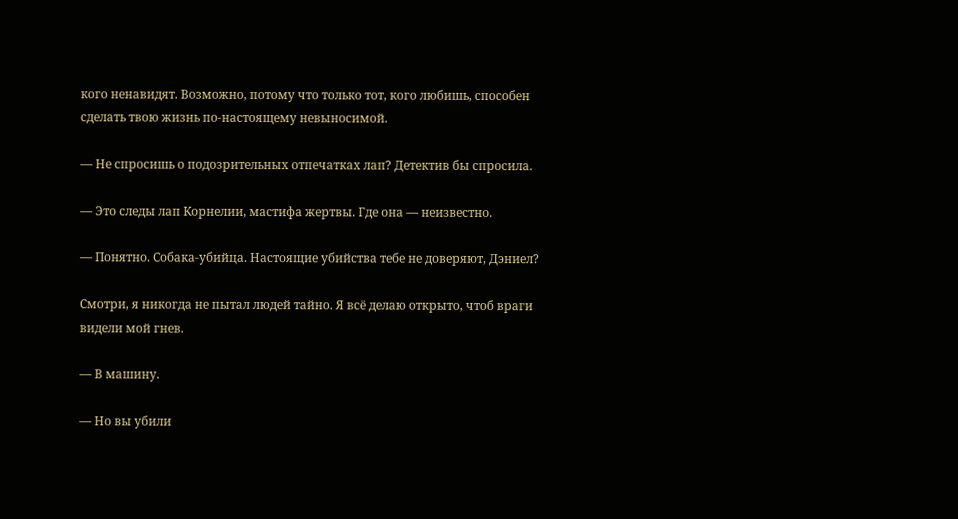кого ненавидят. Возможно, потому что только тот, кого любишь, способен сделать твою жизнь по-настоящему невыносимой.

— Не спросишь о подозрительных отпечатках лап? Детектив бы спросила.

— Это следы лап Корнелии, мастифа жертвы. Где она — неизвестно.

— Понятно. Собака-убийца. Настоящие убийства тебе не доверяют, Дэниел?

Смотри, я никогда не пытал людей тайно. Я всё делаю открыто, чтоб враги видели мой гнев.

— В машину.

— Но вы убили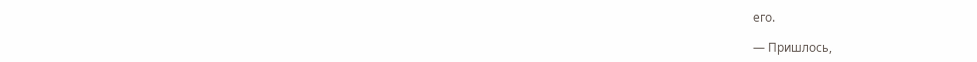его.

— Пришлось,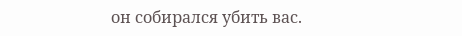он собирался убить вас.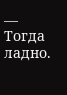— Тогда ладно.